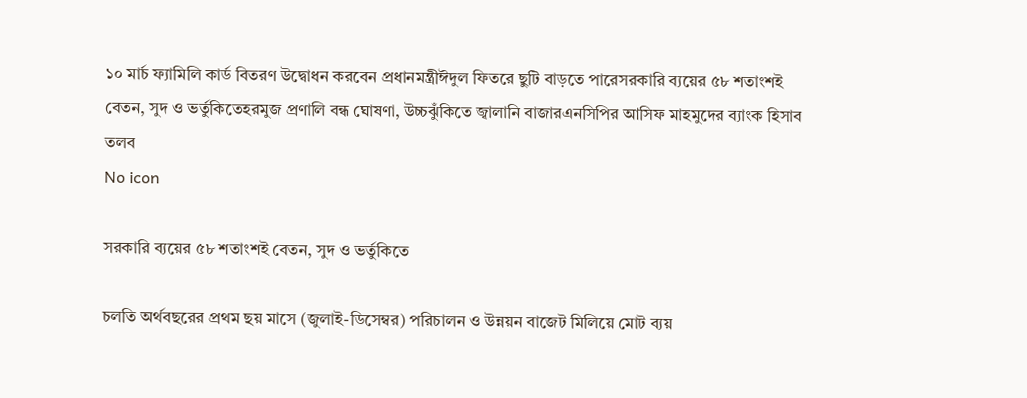১০ মার্চ ফ্যামিলি কার্ড বিতরণ উদ্বোধন করবেন প্রধানমন্ত্রীঈদুল ফিতরে ছুটি বাড়তে পারেসরকারি ব্যয়ের ৫৮ শতাংশই বেতন, সুদ ও ভর্তুকিতেহরমুজ প্রণালি বন্ধ ঘোষণা, উচ্চঝুঁকিতে জ্বালানি বাজারএনসিপির আসিফ মাহমুদের ব্যাংক হিসাব তলব
No icon

সরকারি ব্যয়ের ৫৮ শতাংশই বেতন, সুদ ও ভর্তুকিতে

চলতি অর্থবছরের প্রথম ছয় মাসে (জুলাই-ডিসেম্বর) পরিচালন ও উন্নয়ন বাজেট মিলিয়ে মোট ব্যয়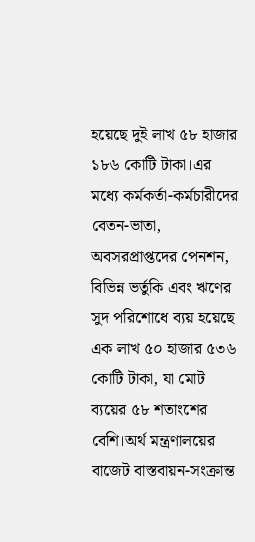হয়েছে দুই লাখ ৫৮ হাজার ১৮৬ কোটি টাকা।এর মধ্যে কর্মকর্তা-কর্মচারীদের বেতন-ভাতা, অবসরপ্রাপ্তদের পেনশন, বিভিন্ন ভর্তুকি এবং ঋণের সুদ পরিশোধে ব্যয় হয়েছে এক লাখ ৫০ হাজার ৫৩৬ কোটি টাকা, যা মোট ব্যয়ের ৫৮ শতাংশের বেশি।অর্থ মন্ত্রণালয়ের বাজেট বাস্তবায়ন-সংক্রান্ত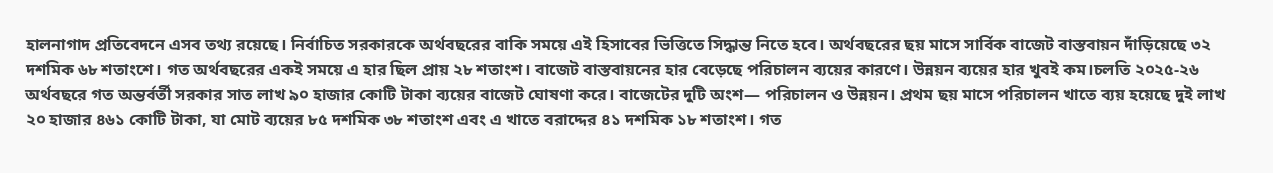হালনাগাদ প্রতিবেদনে এসব তথ্য রয়েছে। নির্বাচিত সরকারকে অর্থবছরের বাকি সময়ে এই হিসাবের ভিত্তিতে সিদ্ধান্ত নিতে হবে। অর্থবছরের ছয় মাসে সার্বিক বাজেট বাস্তবায়ন দাঁড়িয়েছে ৩২ দশমিক ৬৮ শতাংশে। গত অর্থবছরের একই সময়ে এ হার ছিল প্রায় ২৮ শতাংশ। বাজেট বাস্তবায়নের হার বেড়েছে পরিচালন ব্যয়ের কারণে। উন্নয়ন ব্যয়ের হার খুবই কম।চলতি ২০২৫-২৬ অর্থবছরে গত অন্তর্বর্তী সরকার সাত লাখ ৯০ হাজার কোটি টাকা ব্যয়ের বাজেট ঘোষণা করে। বাজেটের দুটি অংশ— পরিচালন ও উন্নয়ন। প্রথম ছয় মাসে পরিচালন খাতে ব্যয় হয়েছে দুই লাখ ২০ হাজার ৪৬১ কোটি টাকা, যা মোট ব্যয়ের ৮৫ দশমিক ৩৮ শতাংশ এবং এ খাতে বরাদ্দের ৪১ দশমিক ১৮ শতাংশ। গত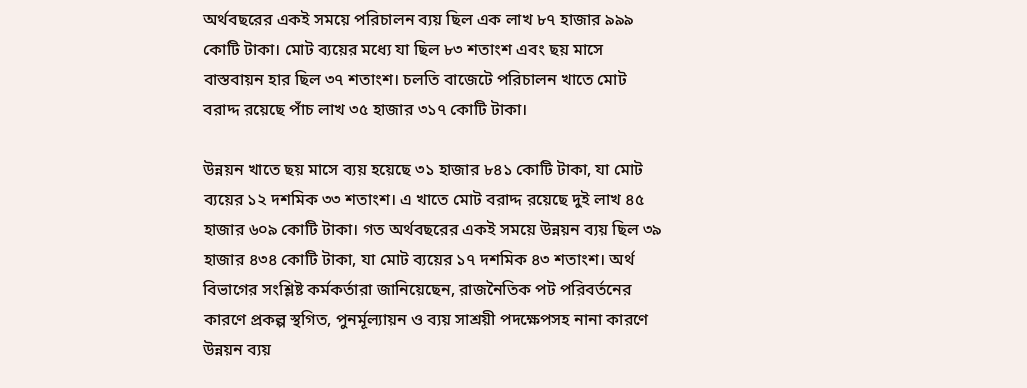অর্থবছরের একই সময়ে পরিচালন ব্যয় ছিল এক লাখ ৮৭ হাজার ৯৯৯ কোটি টাকা। মোট ব্যয়ের মধ্যে যা ছিল ৮৩ শতাংশ এবং ছয় মাসে বাস্তবায়ন হার ছিল ৩৭ শতাংশ। চলতি বাজেটে পরিচালন খাতে মোট বরাদ্দ রয়েছে পাঁচ লাখ ৩৫ হাজার ৩১৭ কোটি টাকা।

উন্নয়ন খাতে ছয় মাসে ব্যয় হয়েছে ৩১ হাজার ৮৪১ কোটি টাকা, যা মোট ব্যয়ের ১২ দশমিক ৩৩ শতাংশ। এ খাতে মোট বরাদ্দ রয়েছে দুই লাখ ৪৫ হাজার ৬০৯ কোটি টাকা। গত অর্থবছরের একই সময়ে উন্নয়ন ব্যয় ছিল ৩৯ হাজার ৪৩৪ কোটি টাকা, যা মোট ব্যয়ের ১৭ দশমিক ৪৩ শতাংশ। অর্থ বিভাগের সংশ্লিষ্ট কর্মকর্তারা জানিয়েছেন, রাজনৈতিক পট পরিবর্তনের কারণে প্রকল্প স্থগিত, পুনর্মূল্যায়ন ও ব্যয় সাশ্রয়ী পদক্ষেপসহ নানা কারণে উন্নয়ন ব্যয়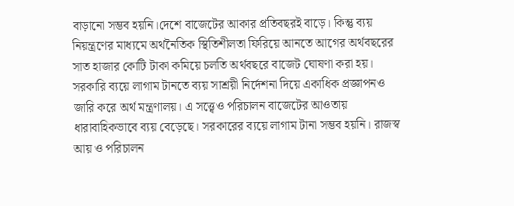বাড়ানো সম্ভব হয়নি।দেশে বাজেটের আকার প্রতিবছরই বাড়ে। কিন্তু ব্যয় নিয়ন্ত্রণের মাধ্যমে অর্থনৈতিক স্থিতিশীলতা ফিরিয়ে আনতে আগের অর্থবছরের সাত হাজার কোটি টাকা কমিয়ে চলতি অর্থবছরে বাজেট ঘোষণা করা হয়। সরকারি ব্যয়ে লাগাম টানতে ব্যয় সাশ্রয়ী নির্দেশনা দিয়ে একাধিক প্রজ্ঞাপনও জারি করে অর্থ মন্ত্রণালয়। এ সত্ত্বেও পরিচালন বাজেটের আওতায় ধারাবাহিকভাবে ব্যয় বেড়েছে। সরকারের ব্যয়ে লাগাম টানা সম্ভব হয়নি। রাজস্ব আয় ও পরিচালন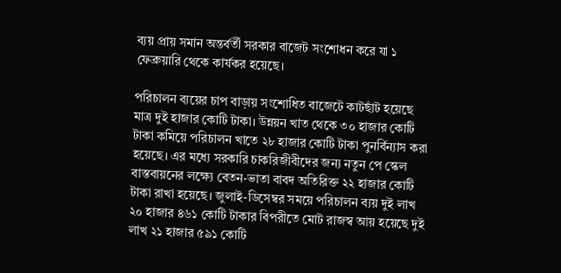ব্যয় প্রায় সমান অন্তর্বর্তী সরকার বাজেট সংশোধন করে যা ১ ফেব্রুয়ারি থেকে কার্যকর হয়েছে।

পরিচালন ব্যয়ের চাপ বাড়ায় সংশোধিত বাজেটে কাটছাঁট হয়েছে মাত্র দুই হাজার কোটি টাকা। উন্নয়ন খাত থেকে ৩০ হাজার কোটি টাকা কমিয়ে পরিচালন খাতে ২৮ হাজার কোটি টাকা পুনর্বিন্যাস করা হয়েছে। এর মধ্যে সরকারি চাকরিজীবীদের জন্য নতুন পে স্কেল বাস্তবায়নের লক্ষ্যে বেতন-ভাতা বাবদ অতিরিক্ত ২২ হাজার কোটি টাকা রাখা হয়েছে। জুলাই-ডিসেম্বর সময়ে পরিচালন ব্যয় দুই লাখ ২০ হাজার ৪৬১ কোটি টাকার বিপরীতে মোট রাজস্ব আয় হয়েছে দুই লাখ ২১ হাজার ৫৯১ কোটি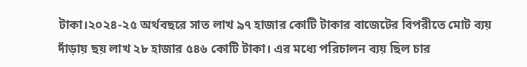টাকা।২০২৪-২৫ অর্থবছরে সাত লাখ ৯৭ হাজার কোটি টাকার বাজেটের বিপরীতে মোট ব্যয় দাঁড়ায় ছয় লাখ ২৮ হাজার ৫৪৬ কোটি টাকা। এর মধ্যে পরিচালন ব্যয় ছিল চার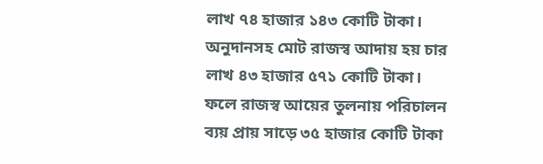লাখ ৭৪ হাজার ১৪৩ কোটি টাকা। অনুদানসহ মোট রাজস্ব আদায় হয় চার লাখ ৪৩ হাজার ৫৭১ কোটি টাকা। ফলে রাজস্ব আয়ের তুলনায় পরিচালন ব্যয় প্রায় সাড়ে ৩৫ হাজার কোটি টাকা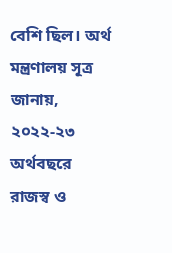বেশি ছিল। অর্থ মন্ত্রণালয় সূত্র জানায়, ২০২২-২৩ অর্থবছরে রাজস্ব ও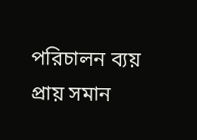পরিচালন ব্যয় প্রায় সমান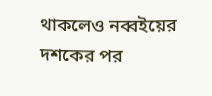থাকলেও নব্বইয়ের দশকের পর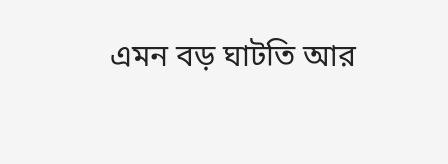এমন বড় ঘাটতি আর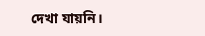দেখা যায়নি।